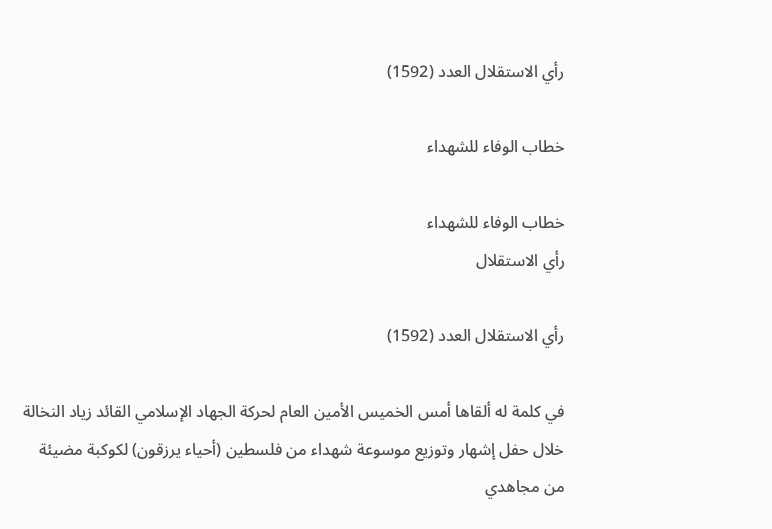رأي الاستقلال العدد (1592)

خطاب الوفاء للشهداء

خطاب الوفاء للشهداء
رأي الاستقلال

رأي الاستقلال العدد (1592)

في كلمة له ألقاها أمس الخميس الأمين العام لحركة الجهاد الإسلامي القائد زياد النخالة خلال حفل إشهار وتوزيع موسوعة شهداء من فلسطين (أحياء يرزقون) لكوكبة مضيئة من مجاهدي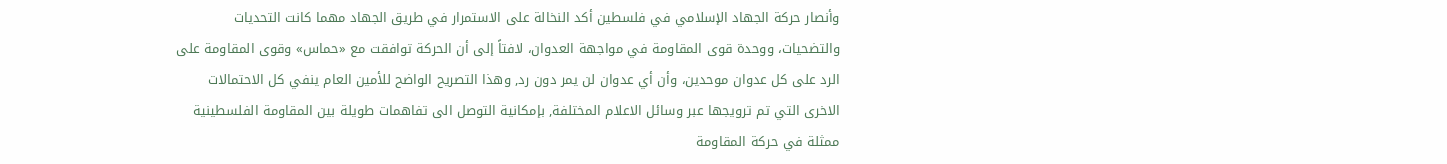وأنصار حركة الجهاد الإسلامي في فلسطين أكد النخالة على الاستمرار في طريق الجهاد مهما كانت التحديات والتضحيات، ووحدة قوى المقاومة في مواجهة العدوان، لافتاً إلى أن الحركة توافقت مع «حماس» وقوى المقاومة على الرد على كل عدوان موحدين، وأن أي عدوان لن يمر دون رد, وهذا التصريح الواضح للأمين العام ينفي كل الاحتمالات الاخرى التي تم ترويجها عبر وسائل الاعلام المختلفة, بإمكانية التوصل الى تفاهمات طويلة بين المقاومة الفلسطينية ممثلة في حركة المقاومة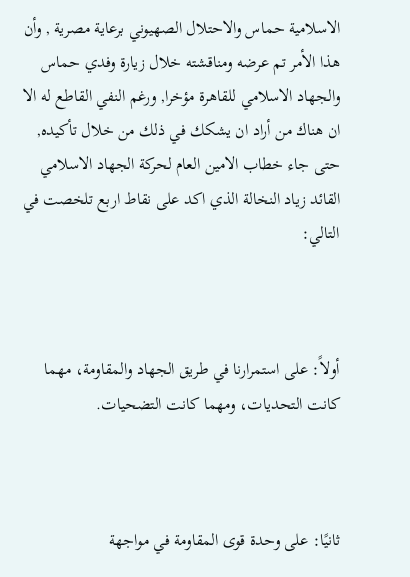الاسلامية حماس والاحتلال الصهيوني برعاية مصرية , وأن هذا الأمر تم عرضه ومناقشته خلال زيارة وفدي حماس والجهاد الاسلامي للقاهرة مؤخرا, ورغم النفي القاطع له الا ان هناك من أراد ان يشكك في ذلك من خلال تأكيده, حتى جاء خطاب الامين العام لحركة الجهاد الاسلامي القائد زياد النخالة الذي اكد على نقاط اربع تلخصت في التالي:



أولاً: على استمرارنا في طريق الجهاد والمقاومة، مهما كانت التحديات، ومهما كانت التضحيات.



ثانيًا: على وحدة قوى المقاومة في مواجهة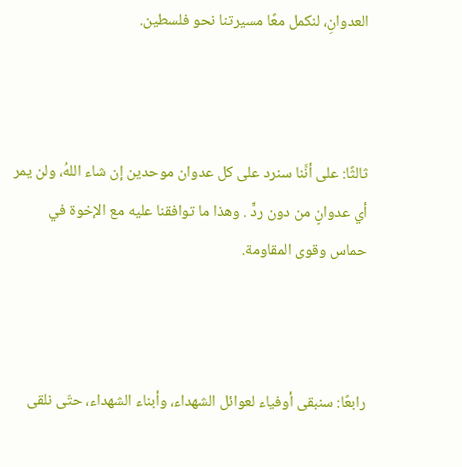العدوانِ، لنكمل معًا مسيرتنا نحو فلسطين.



ثالثًا: على أنَّنا سنرد على كل عدوان موحدين إن شاء اللهُ، ولن يمر أي عدوانٍ من دون ردٍّ . وهذا ما توافقنا عليه مع الإخوة في حماس وقوى المقاومة.



رابعًا: سنبقى أوفياء لعوائل الشهداء، وأبناء الشهداء، حتّى نلقى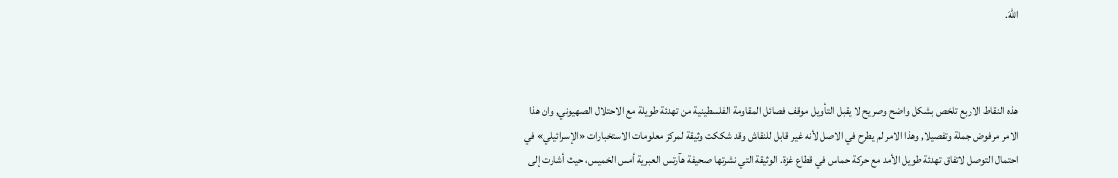اللهَ.



هذه النقاط الاربع تلخص بشكل واضح وصريح لا يقبل التأويل موقف فصائل المقاومة الفلسطينية من تهدئة طويلة مع الاحتلال الصهيوني, وان هذا الامر مرفوض جملة وتفصيلا, وهذا الامر لم يطرح في الاصل لأنه غير قابل للنقاش وقد شككت وثيقة لمركز معلومات الاستخبارات «الإسرائيلي» في احتمال التوصل لاتفاق تهدئة طويل الأمد مع حركة حماس في قطاع غزة. الوثيقة التي نشرتها صحيفة هآرتس العبرية أمس الخميس، حيث أشارت إلى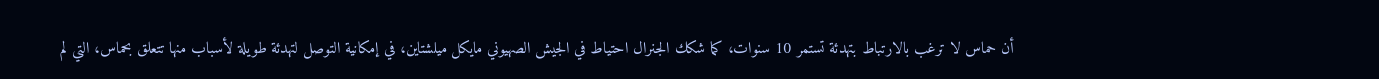أن حماس لا ترغب بالارتباط بتهدئة تستمر 10 سنوات، كما شكك الجنرال احتياط في الجيش الصهيوني مايكل ميلشتاين، في إمكانية التوصل لتهدئة طويلة لأسباب منها تتعلق بحماس، التي لم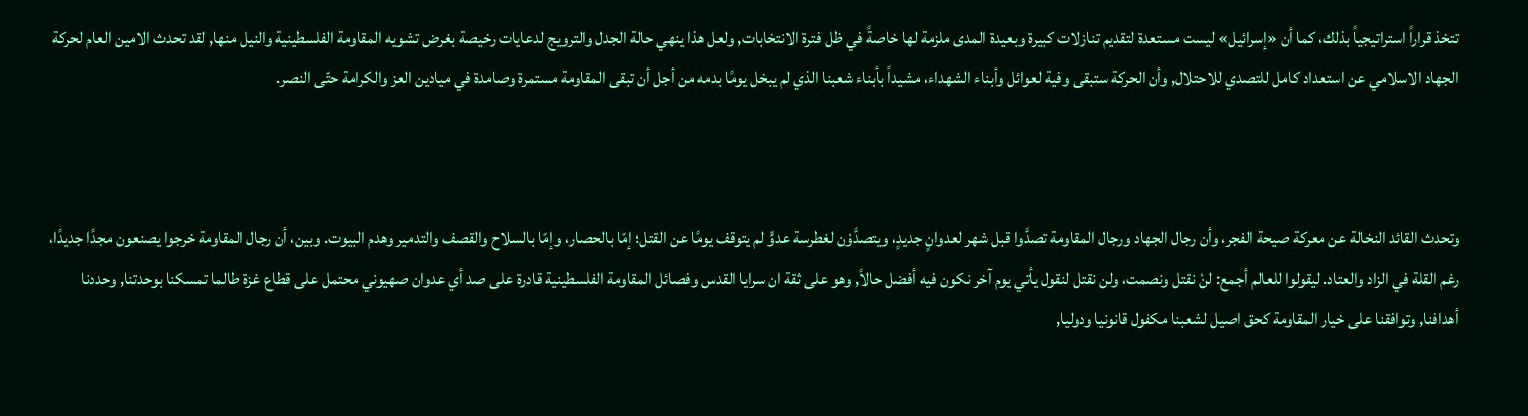تتخذ قراراً استراتيجياً بذلك، كما أن «إسرائيل» ليست مستعدة لتقديم تنازلات كبيرة وبعيدة المدى ملزمة لها خاصةً في ظل فترة الانتخابات, ولعل هذا ينهي حالة الجدل والترويج لدعايات رخيصة بغرض تشويه المقاومة الفلسطينية والنيل منها, لقد تحدث الامين العام لحركة الجهاد الاسلامي عن استعداد كامل للتصدي للاحتلال, وأن الحركة ستبقى وفية لعوائل وأبناء الشهداء، مشيداً بأبناء شعبنا الذي لم يبخل يومًا بدمه من أجل أن تبقى المقاومة مستمرة وصامدة في ميادين العز والكرامة حتّى النصر.



وتحدث القائد النخالة عن معركة صيحة الفجر، وأن رجال الجهاد ورجال المقاومة تصدَّوا قبل شهر لعدوانٍ جديدٍ، ويتصدَّوْن لغطرسة عدوٍّ لم يتوقف يومًا عن القتل؛ إمّا بالحصار، وإمّا بالسلاح والقصف والتدمير وهدم البيوت. وبين، أن رجال المقاومة خرجوا يصنعون مجدًا جديدًا، رغم القلة في الزاد والعتاد. ليقولوا للعالم أجمع: لنْ نقتل ونصمت، ولن نقتل لنقول يأتي يوم آخر نكون فيه أفضل حالاً, وهو على ثقة ان سرايا القدس وفصائل المقاومة الفلسطينية قادرة على صد أي عدوان صهيوني محتمل على قطاع غزة طالما تمسكنا بوحدتنا, وحددنا أهدافنا, وتوافقنا على خيار المقاومة كحق اصيل لشعبنا مكفول قانونيا ودوليا,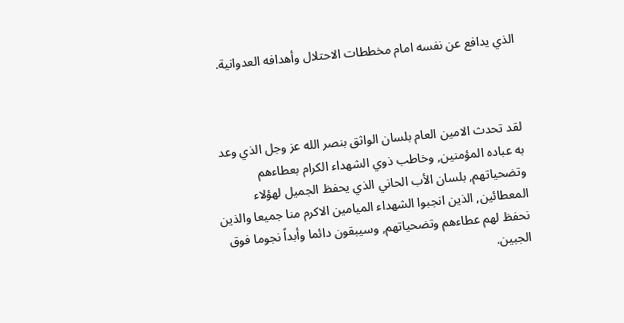الذي يدافع عن نفسه امام مخططات الاحتلال وأهدافه العدوانية.



لقد تحدث الامين العام بلسان الواثق بنصر الله عز وجل الذي وعد به عباده المؤمنين, وخاطب ذوي الشهداء الكرام بعطاءهم وتضحياتهم, بلسان الأب الحاني الذي يحفظ الجميل لهؤلاء المعطائين, الذين انجبوا الشهداء الميامين الاكرم منا جميعا والذين نحفظ لهم عطاءهم وتضحياتهم, وسيبقون دائما وأبداً نجوما فوق الجبين.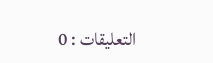التعليقات : 0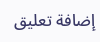إضافة تعليق